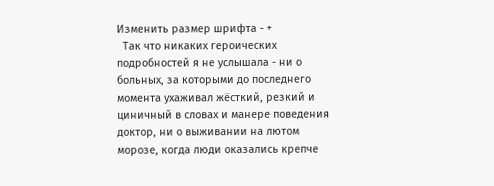Изменить размер шрифта - +
  Так что никаких героических подробностей я не услышала - ни о больных, за которыми до последнего момента ухаживал жёсткий, резкий и циничный в словах и манере поведения доктор, ни о выживании на лютом морозе, когда люди оказались крепче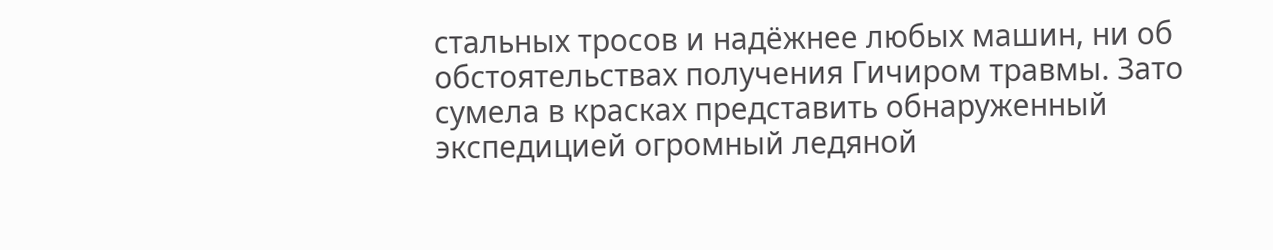стальных тросов и надёжнее любых машин, ни об обстоятельствах получения Гичиром травмы. Зато сумела в красках представить обнаруженный экспедицией огромный ледяной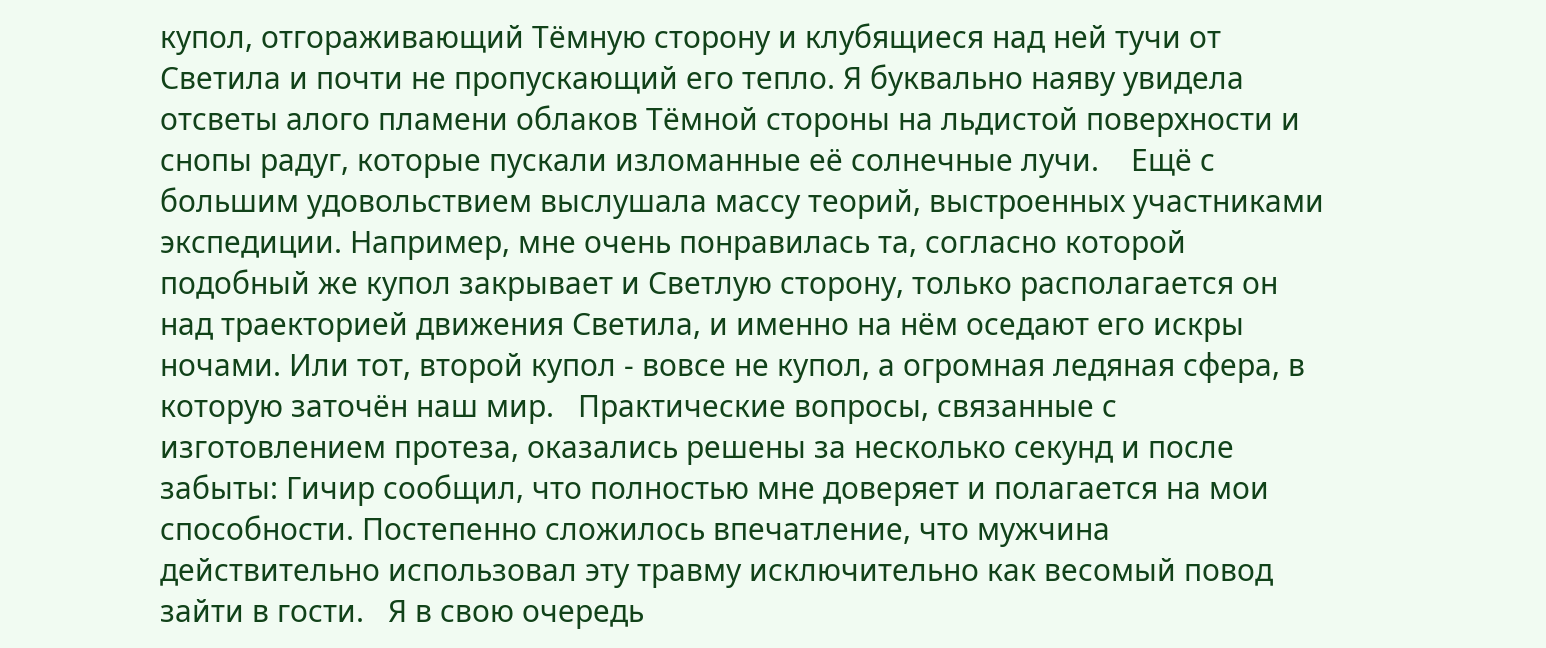купол, отгораживающий Тёмную сторону и клубящиеся над ней тучи от Светила и почти не пропускающий его тепло. Я буквально наяву увидела отсветы алого пламени облаков Тёмной стороны на льдистой поверхности и снопы радуг, которые пускали изломанные её солнечные лучи.    Ещё с большим удовольствием выслушала массу теорий, выстроенных участниками экспедиции. Например, мне очень понравилась та, согласно которой подобный же купол закрывает и Светлую сторону, только располагается он над траекторией движения Светила, и именно на нём оседают его искры ночами. Или тот, второй купол - вовсе не купол, а огромная ледяная сфера, в которую заточён наш мир.   Практические вопросы, связанные с изготовлением протеза, оказались решены за несколько секунд и после забыты: Гичир сообщил, что полностью мне доверяет и полагается на мои способности. Постепенно сложилось впечатление, что мужчина действительно использовал эту травму исключительно как весомый повод зайти в гости.   Я в свою очередь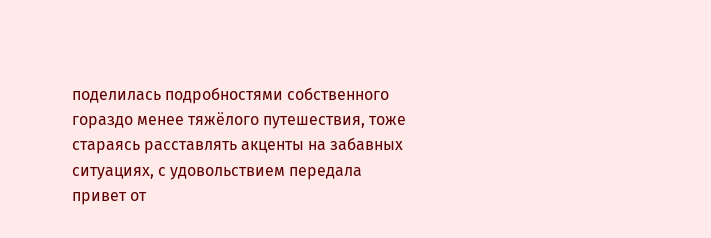поделилась подробностями собственного гораздо менее тяжёлого путешествия, тоже стараясь расставлять акценты на забавных ситуациях, с удовольствием передала привет от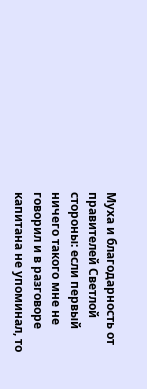Муха и благодарность от правителей Светлой стороны: если первый ничего такого мне не говорил и в разговоре капитана не упоминал, то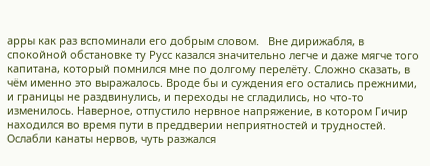арры как раз вспоминали его добрым словом.   Вне дирижабля, в спокойной обстановке ту Русс казался значительно легче и даже мягче того капитана, который помнился мне по долгому перелёту. Сложно сказать, в чём именно это выражалось. Вроде бы и суждения его остались прежними, и границы не раздвинулись, и переходы не сгладились, но что-то изменилось. Наверное, отпустило нервное напряжение, в котором Гичир находился во время пути в преддверии неприятностей и трудностей. Ослабли канаты нервов, чуть разжался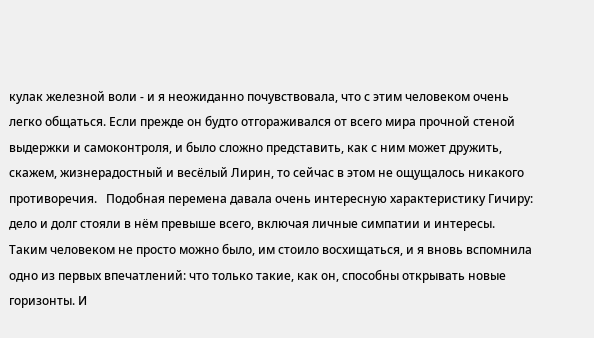кулак железной воли - и я неожиданно почувствовала, что с этим человеком очень легко общаться. Если прежде он будто отгораживался от всего мира прочной стеной выдержки и самоконтроля, и было сложно представить, как с ним может дружить, скажем, жизнерадостный и весёлый Лирин, то сейчас в этом не ощущалось никакого противоречия.   Подобная перемена давала очень интересную характеристику Гичиру: дело и долг стояли в нём превыше всего, включая личные симпатии и интересы. Таким человеком не просто можно было, им стоило восхищаться, и я вновь вспомнила одно из первых впечатлений: что только такие, как он, способны открывать новые горизонты. И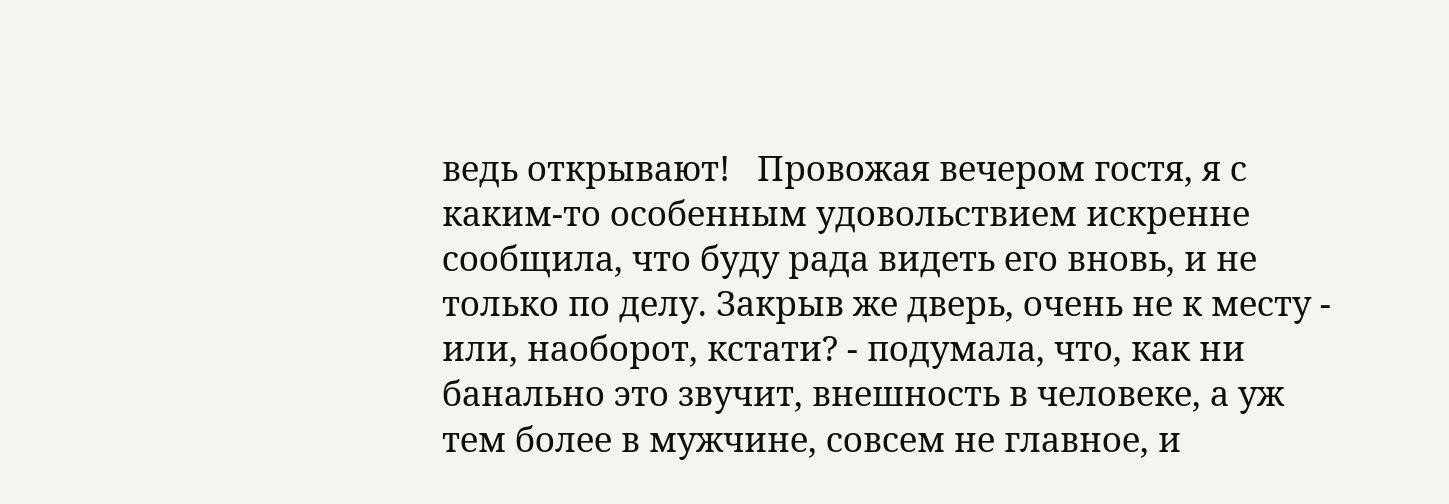ведь открывают!   Провожая вечером гостя, я с каким-то особенным удовольствием искренне сообщила, что буду рада видеть его вновь, и не только по делу. Закрыв же дверь, очень не к месту - или, наоборот, кстати? - подумала, что, как ни банально это звучит, внешность в человеке, а уж тем более в мужчине, совсем не главное, и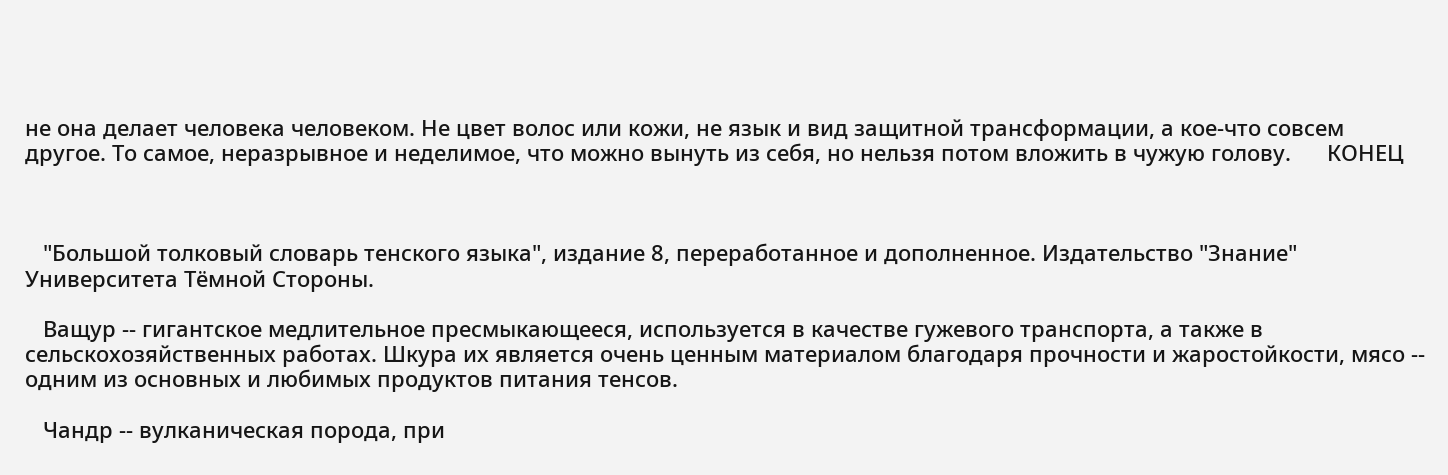не она делает человека человеком. Не цвет волос или кожи, не язык и вид защитной трансформации, а кое-что совсем другое. То самое, неразрывное и неделимое, что можно вынуть из себя, но нельзя потом вложить в чужую голову.      КОНЕЦ



   "Большой толковый словарь тенского языка", издание 8, переработанное и дополненное. Издательство "Знание" Университета Тёмной Стороны.

   Ващур -- гигантское медлительное пресмыкающееся, используется в качестве гужевого транспорта, а также в сельскохозяйственных работах. Шкура их является очень ценным материалом благодаря прочности и жаростойкости, мясо -- одним из основных и любимых продуктов питания тенсов.

   Чандр -- вулканическая порода, при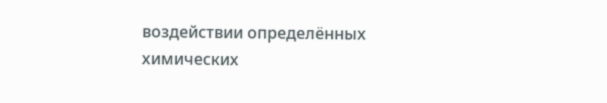воздействии определённых химических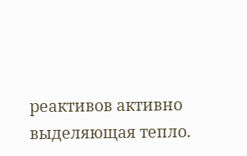реактивов активно выделяющая тепло.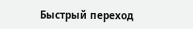Быстрый переход